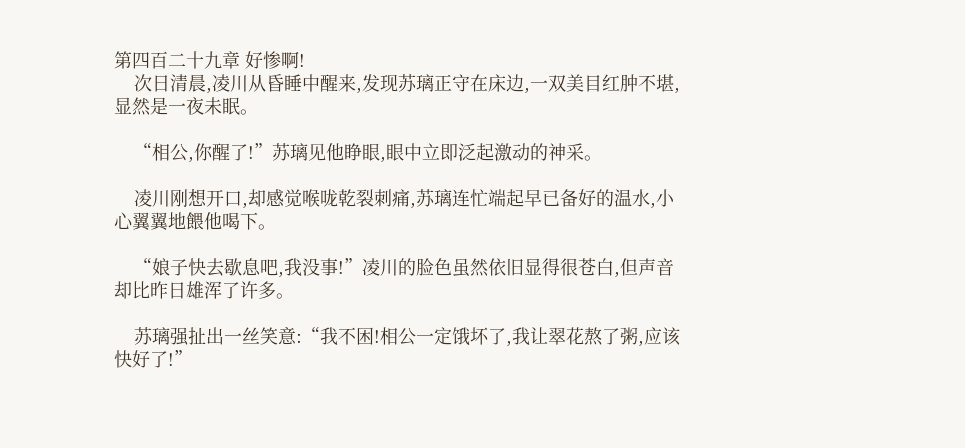第四百二十九章 好惨啊!
    次日清晨,凌川从昏睡中醒来,发现苏璃正守在床边,一双美目红肿不堪,显然是一夜未眠。

    “相公,你醒了!”苏璃见他睁眼,眼中立即泛起激动的神采。

    凌川刚想开口,却感觉喉咙乾裂刺痛,苏璃连忙端起早已备好的温水,小心翼翼地餵他喝下。

    “娘子快去歇息吧,我没事!”凌川的脸色虽然依旧显得很苍白,但声音却比昨日雄浑了许多。

    苏璃强扯出一丝笑意:“我不困!相公一定饿坏了,我让翠花熬了粥,应该快好了!”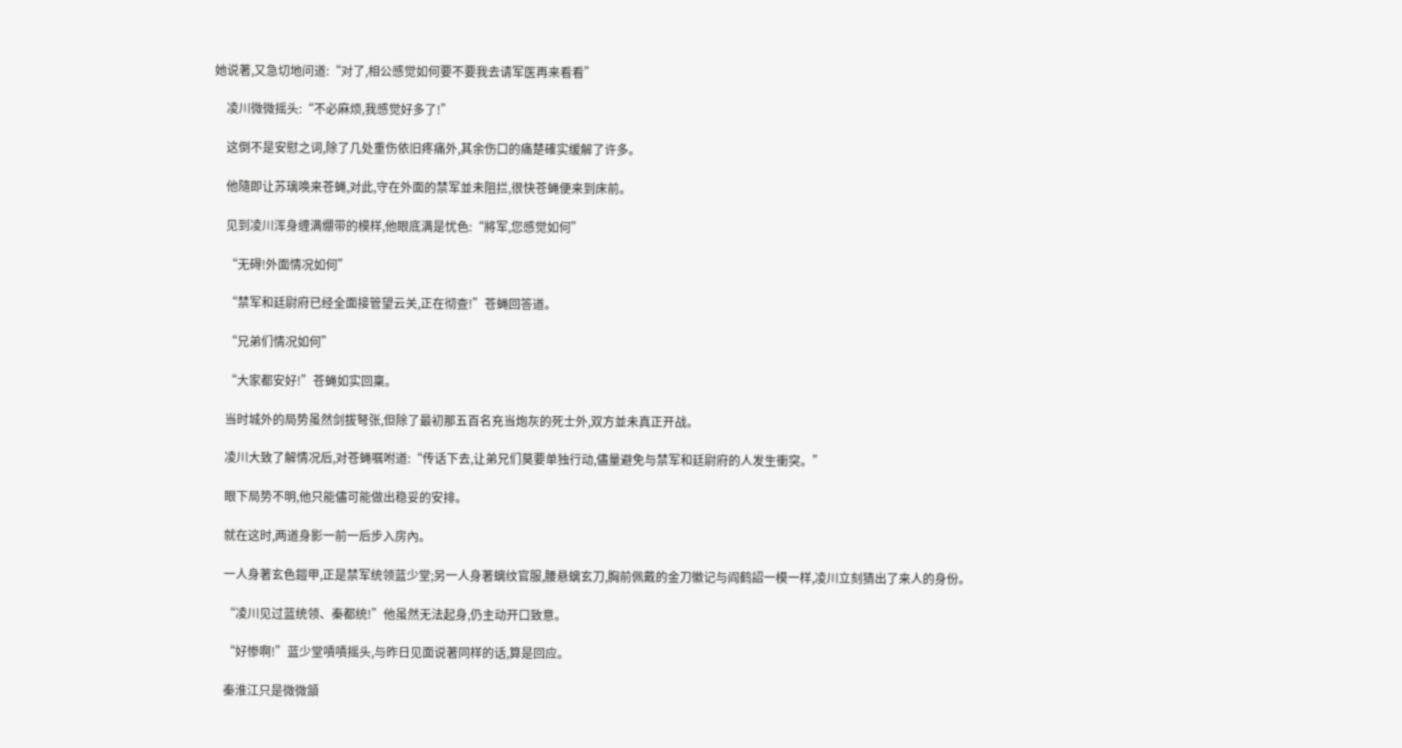她说著,又急切地问道:“对了,相公感觉如何要不要我去请军医再来看看”

    凌川微微摇头:“不必麻烦,我感觉好多了!”

    这倒不是安慰之词,除了几处重伤依旧疼痛外,其余伤口的痛楚確实缓解了许多。

    他隨即让苏璃唤来苍蝇,对此,守在外面的禁军並未阻拦,很快苍蝇便来到床前。

    见到凌川浑身缠满绷带的模样,他眼底满是忧色:“將军,您感觉如何”

    “无碍!外面情况如何”

    “禁军和廷尉府已经全面接管望云关,正在彻查!”苍蝇回答道。

    “兄弟们情况如何”

    “大家都安好!”苍蝇如实回稟。

    当时城外的局势虽然剑拔弩张,但除了最初那五百名充当炮灰的死士外,双方並未真正开战。

    凌川大致了解情况后,对苍蝇嘱咐道:“传话下去,让弟兄们莫要单独行动,儘量避免与禁军和廷尉府的人发生衝突。”

    眼下局势不明,他只能儘可能做出稳妥的安排。

    就在这时,两道身影一前一后步入房內。

    一人身著玄色鎧甲,正是禁军统领蓝少堂;另一人身著螭纹官服,腰悬螭玄刀,胸前佩戴的金刀徽记与阎鹤詔一模一样,凌川立刻猜出了来人的身份。

    “凌川见过蓝统领、秦都统!”他虽然无法起身,仍主动开口致意。

    “好惨啊!”蓝少堂嘖嘖摇头,与昨日见面说著同样的话,算是回应。

    秦淮江只是微微頷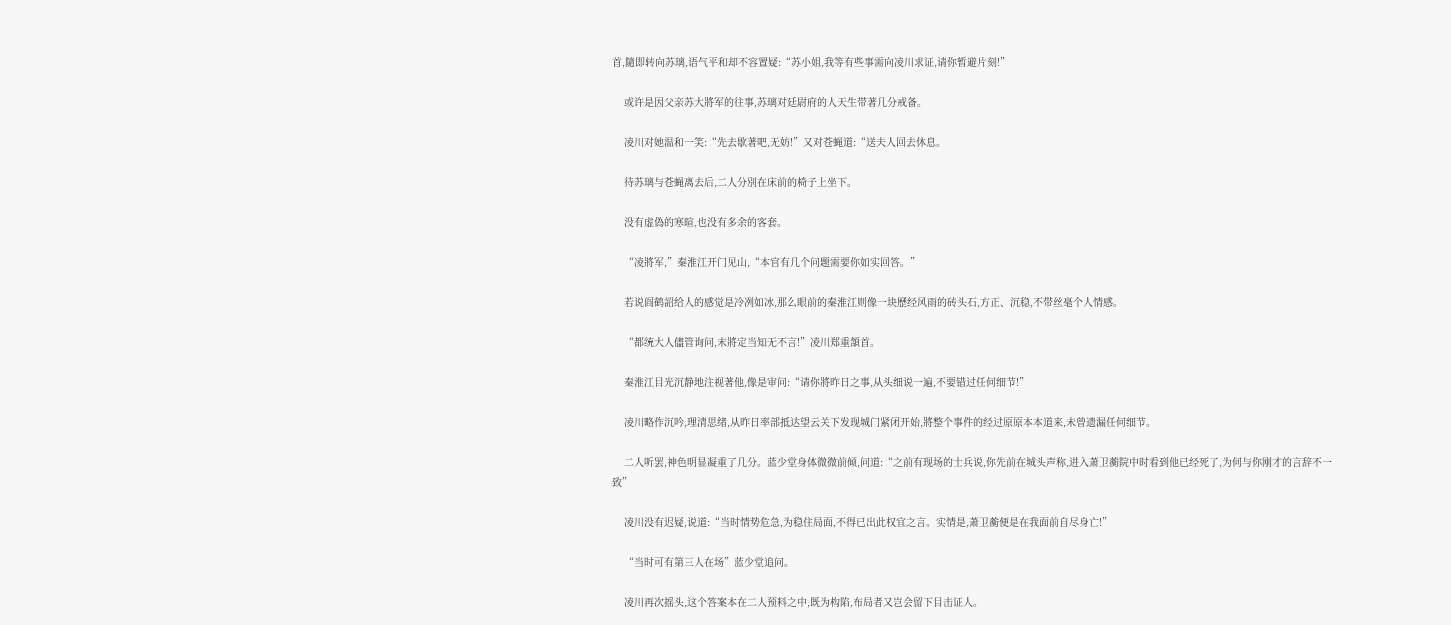首,隨即转向苏璃,语气平和却不容置疑:“苏小姐,我等有些事需向凌川求证,请你暂避片刻!”

    或许是因父亲苏大將军的往事,苏璃对廷尉府的人天生带著几分戒备。

    凌川对她温和一笑:“先去歇著吧,无妨!”又对苍蝇道:“送夫人回去休息。

    待苏璃与苍蝇离去后,二人分別在床前的椅子上坐下。

    没有虚偽的寒暄,也没有多余的客套。

    “凌將军,”秦淮江开门见山,“本官有几个问题需要你如实回答。”

    若说阎鹤詔给人的感觉是冷冽如冰,那么眼前的秦淮江则像一块歷经风雨的砖头石,方正、沉稳,不带丝毫个人情感。

    “都统大人儘管询问,末將定当知无不言!”凌川郑重頷首。

    秦淮江目光沉静地注视著他,像是审问:“请你將昨日之事,从头细说一遍,不要错过任何细节!”

    凌川略作沉吟,理清思绪,从昨日率部抵达望云关下发现城门紧闭开始,將整个事件的经过原原本本道来,未曾遗漏任何细节。

    二人听罢,神色明显凝重了几分。蓝少堂身体微微前倾,问道:“之前有现场的士兵说,你先前在城头声称,进入萧卫蘅院中时看到他已经死了,为何与你刚才的言辞不一致”

    凌川没有迟疑,说道:“当时情势危急,为稳住局面,不得已出此权宜之言。实情是,萧卫蘅便是在我面前自尽身亡!”

    “当时可有第三人在场”蓝少堂追问。

    凌川再次摇头,这个答案本在二人预料之中,既为构陷,布局者又岂会留下目击证人。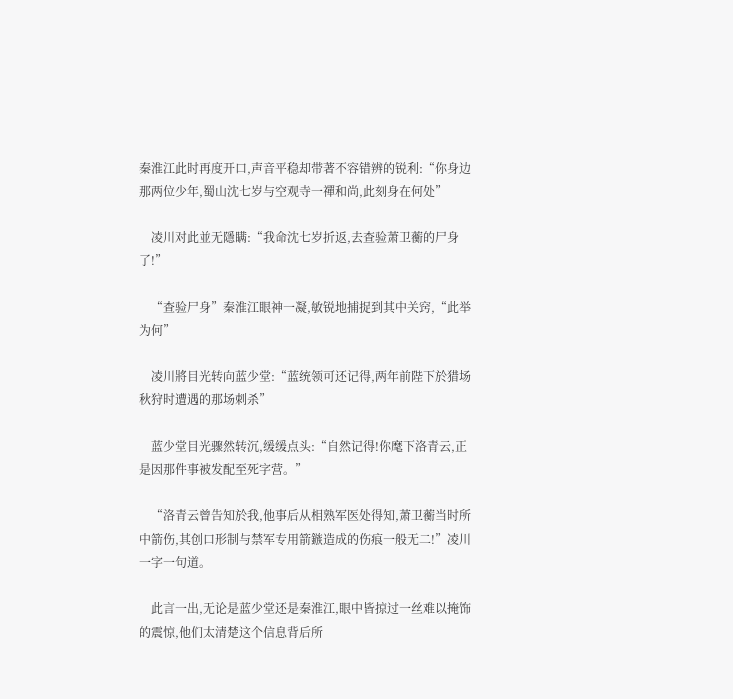秦淮江此时再度开口,声音平稳却带著不容错辨的锐利:“你身边那两位少年,蜀山沈七岁与空观寺一禪和尚,此刻身在何处”

    凌川对此並无隱瞒:“我命沈七岁折返,去查验萧卫蘅的尸身了!”

    “查验尸身”秦淮江眼神一凝,敏锐地捕捉到其中关窍,“此举为何”

    凌川將目光转向蓝少堂:“蓝统领可还记得,两年前陛下於猎场秋狩时遭遇的那场刺杀”

    蓝少堂目光骤然转沉,缓缓点头:“自然记得!你麾下洛青云,正是因那件事被发配至死字营。”

    “洛青云曾告知於我,他事后从相熟军医处得知,萧卫蘅当时所中箭伤,其创口形制与禁军专用箭鏃造成的伤痕一般无二!”凌川一字一句道。

    此言一出,无论是蓝少堂还是秦淮江,眼中皆掠过一丝难以掩饰的震惊,他们太清楚这个信息背后所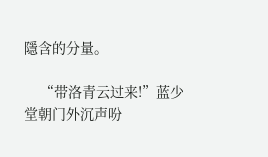隱含的分量。

    “带洛青云过来!”蓝少堂朝门外沉声吩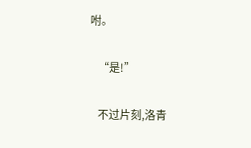咐。

    “是!”

    不过片刻,洛青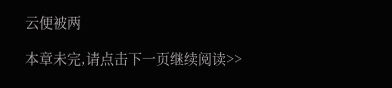云便被两

本章未完,请点击下一页继续阅读>>